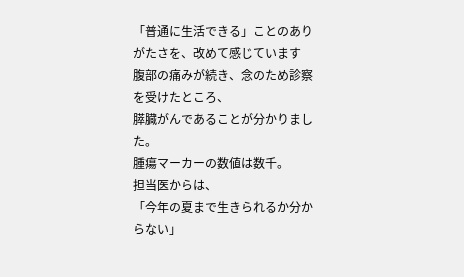「普通に生活できる」ことのありがたさを、改めて感じています
腹部の痛みが続き、念のため診察を受けたところ、
膵臓がんであることが分かりました。
腫瘍マーカーの数値は数千。
担当医からは、
「今年の夏まで生きられるか分からない」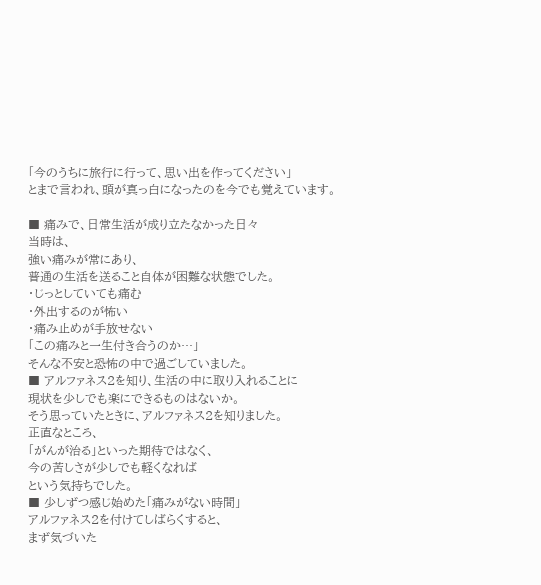「今のうちに旅行に行って、思い出を作ってください」
とまで言われ、頭が真っ白になったのを今でも覚えています。

■ 痛みで、日常生活が成り立たなかった日々
当時は、
強い痛みが常にあり、
普通の生活を送ること自体が困難な状態でした。
・じっとしていても痛む
・外出するのが怖い
・痛み止めが手放せない
「この痛みと一生付き合うのか…」
そんな不安と恐怖の中で過ごしていました。
■ アルファネス2を知り、生活の中に取り入れることに
現状を少しでも楽にできるものはないか。
そう思っていたときに、アルファネス2を知りました。
正直なところ、
「がんが治る」といった期待ではなく、
今の苦しさが少しでも軽くなれば
という気持ちでした。
■ 少しずつ感じ始めた「痛みがない時間」
アルファネス2を付けてしばらくすると、
まず気づいた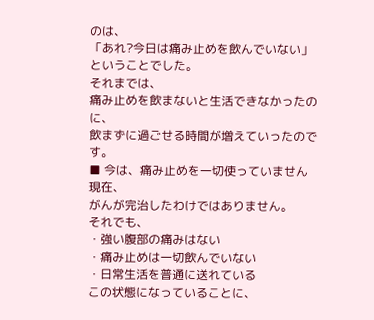のは、
「あれ?今日は痛み止めを飲んでいない」
ということでした。
それまでは、
痛み止めを飲まないと生活できなかったのに、
飲まずに過ごせる時間が増えていったのです。
■ 今は、痛み止めを一切使っていません
現在、
がんが完治したわけではありません。
それでも、
・強い腹部の痛みはない
・痛み止めは一切飲んでいない
・日常生活を普通に送れている
この状態になっていることに、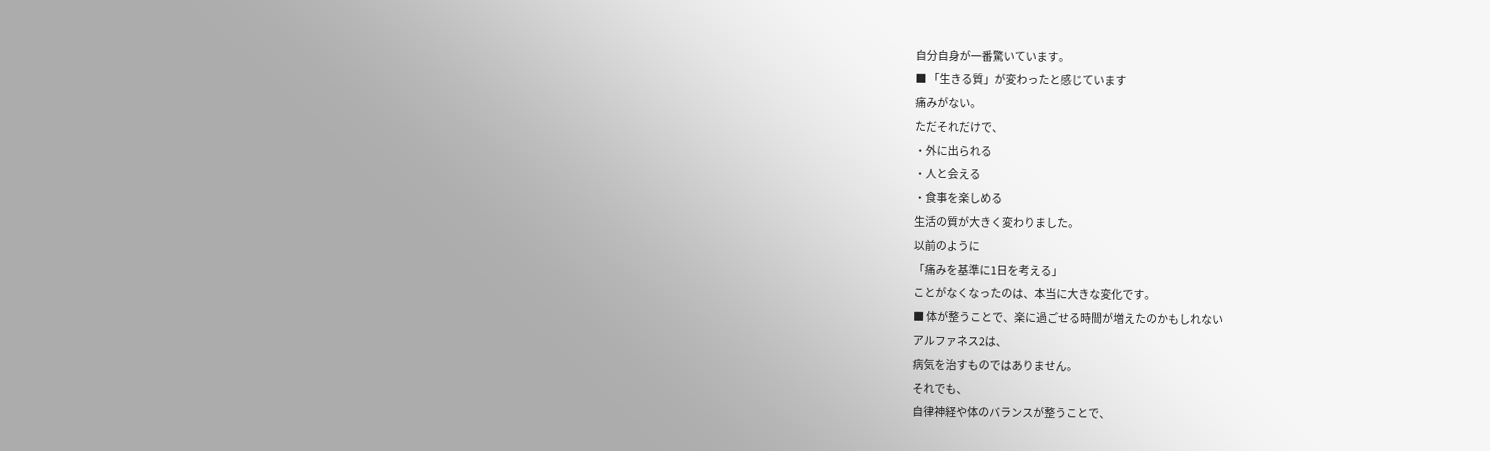自分自身が一番驚いています。
■ 「生きる質」が変わったと感じています
痛みがない。
ただそれだけで、
・外に出られる
・人と会える
・食事を楽しめる
生活の質が大きく変わりました。
以前のように
「痛みを基準に1日を考える」
ことがなくなったのは、本当に大きな変化です。
■ 体が整うことで、楽に過ごせる時間が増えたのかもしれない
アルファネス2は、
病気を治すものではありません。
それでも、
自律神経や体のバランスが整うことで、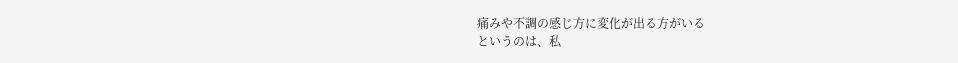痛みや不調の感じ方に変化が出る方がいる
というのは、私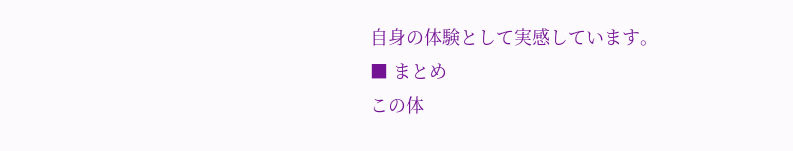自身の体験として実感しています。
■ まとめ
この体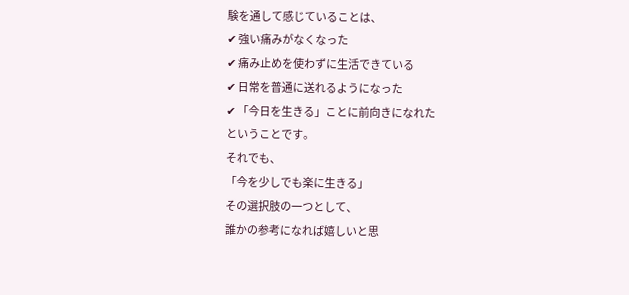験を通して感じていることは、
✔ 強い痛みがなくなった
✔ 痛み止めを使わずに生活できている
✔ 日常を普通に送れるようになった
✔ 「今日を生きる」ことに前向きになれた
ということです。
それでも、
「今を少しでも楽に生きる」
その選択肢の一つとして、
誰かの参考になれば嬉しいと思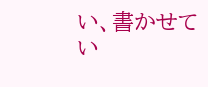い、書かせてい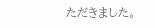ただきました。